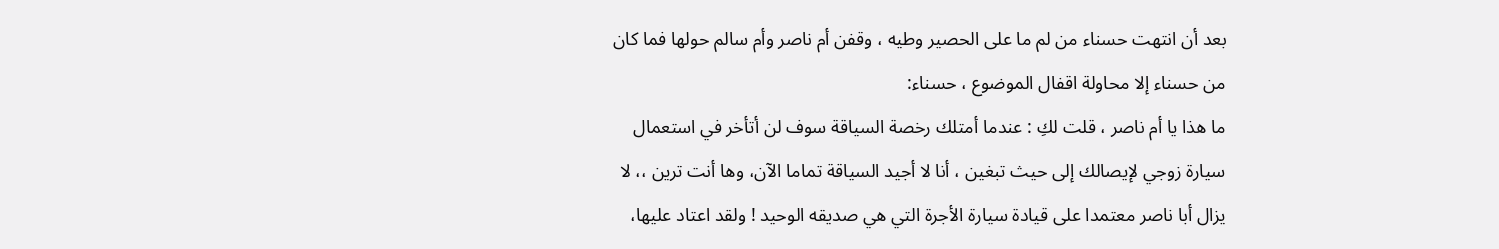بعد أن انتهت حسناء من لم ما على الحصير وطيه ، وقفن أم ناصر وأم سالم حولها فما كان من حسناء إلا محاولة اقفال الموضوع ، حسناء:
ما هذا يا أم ناصر ، قلت لكِ : عندما أمتلك رخصة السياقة سوف لن أتأخر في استعمال سيارة زوجي لإيصالك إلى حيث تبغين ، أنا لا أجيد السياقة تماما الآن، وها أنت ترين ،، لا يزال أبا ناصر معتمدا على قيادة سيارة الأجرة التي هي صديقه الوحيد ! ولقد اعتاد عليها،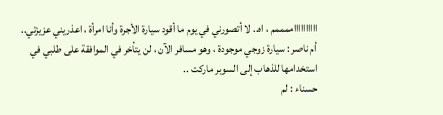ااااااااااممممم ، اه.. لا أتصورني في يوم ما أقود سيارة الأجرة وأنا امرأة ، اعذريني عزيزتي..
أم ناصر : سيارة زوجي موجودة ، وهو مسافر الآن ، لن يتأخر في الموافقة على طلبي في استخدامها للذهاب إلى السوبر ماركت ..
حسناء : لم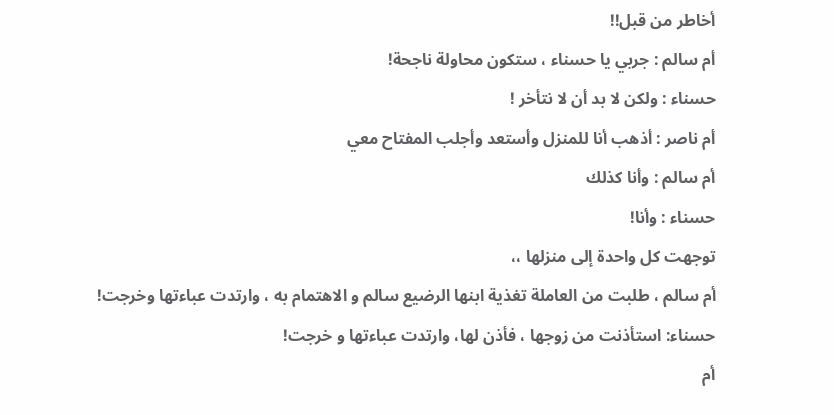أخاطر من قبل!!
أم سالم : جربي يا حسناء ، ستكون محاولة ناجحة!
حسناء : ولكن لا بد أن لا نتأخر !
أم ناصر : أذهب أنا للمنزل وأستعد وأجلب المفتاح معي
أم سالم : وأنا كذلك
حسناء : وأنا!
توجهت كل واحدة إلى منزلها ،،
أم سالم ، طلبت من العاملة تغذية ابنها الرضيع سالم و الاهتمام به ، وارتدت عباءتها وخرجت!
حسناء: استأذنت من زوجها ، فأذن لها، وارتدت عباءتها و خرجت!
أم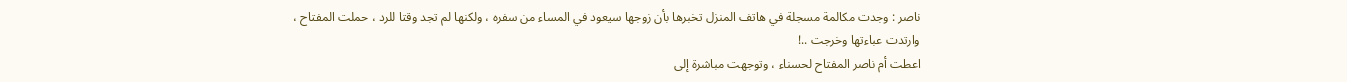ناصر : وجدت مكالمة مسجلة في هاتف المنزل تخبرها بأن زوجها سيعود في المساء من سفره ، ولكنها لم تجد وقتا للرد ، حملت المفتاح ، وارتدت عباءتها وخرجت ..!
اعطت أم ناصر المفتاح لحسناء ، وتوجهت مباشرة إلى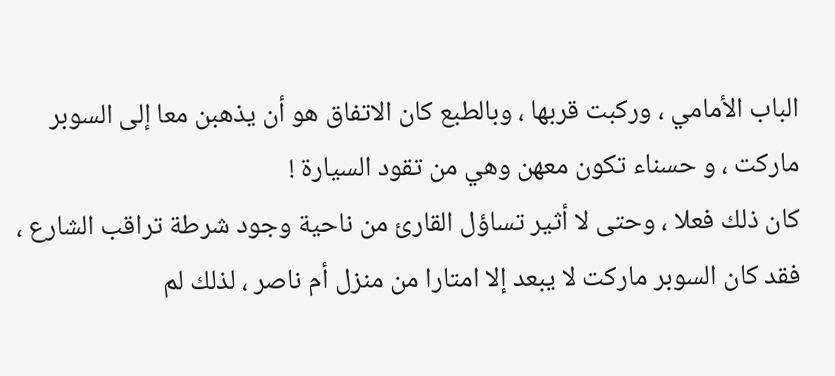الباب الأمامي ، وركبت قربها ، وبالطبع كان الاتفاق هو أن يذهبن معا إلى السوبر ماركت ، و حسناء تكون معهن وهي من تقود السيارة !
كان ذلك فعلا ، وحتى لا أثير تساؤل القارئ من ناحية وجود شرطة تراقب الشارع ، فقد كان السوبر ماركت لا يبعد إلا امتارا من منزل أم ناصر ، لذلك لم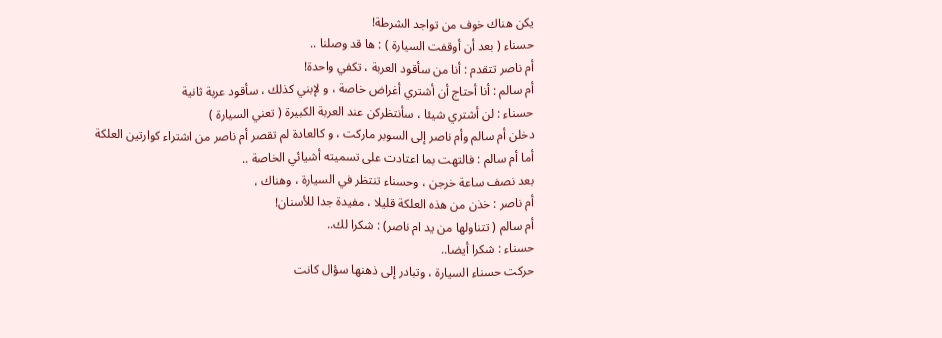يكن هناك خوف من تواجد الشرطة!
حسناء ( بعد أن أوقفت السيارة ) : ها قد وصلنا ..
أم ناصر تتقدم : أنا من سأقود العربة ، تكفي واحدة!
أم سالم : أنا أحتاج أن أشتري أغراض خاصة ، و لإبني كذلك ، سأقود عربة ثانية
حسناء : لن أشتري شيئا ، سأنتظركن عند العربة الكبيرة ( تعني السيارة )
دخلن أم سالم وأم ناصر إلى السوبر ماركت ، و كالعادة لم تقصر أم ناصر من اشتراء كوارتين العلكة
أما أم سالم : فالتهت بما اعتادت على تسميته أشيائي الخاصة ..
بعد نصف ساعة خرجن ، وحسناء تنتظر في السيارة ، وهناك ،
أم ناصر : خذن من هذه العلكة قليلا ، مفيدة جدا للأسنان!
أم سالم ( تتناولها من يد ام ناصر) : شكرا لك..
حسناء : شكرا أيضا..
حركت حسناء السيارة ، وتبادر إلى ذهنها سؤال كانت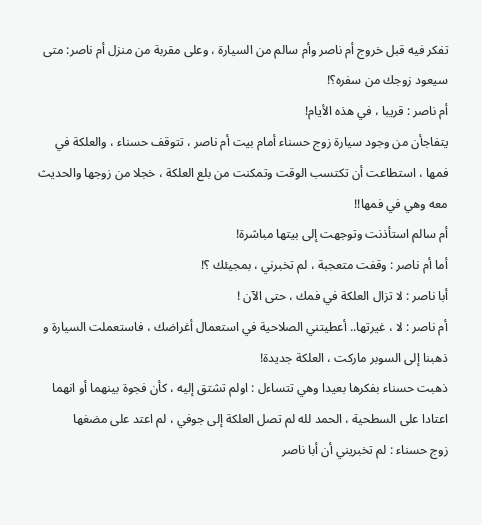تفكر فيه قبل خروج أم ناصر وأم سالم من السيارة ، وعلى مقربة من منزل أم ناصر: متى سيعود زوجك من سفره؟!
أم ناصر : قريبا ، في هذه الأيام!
يتفاجأن من وجود سيارة زوج حسناء أمام بيت أم ناصر ، تتوقف حسناء ، والعلكة في فمها ، استطاعت أن تكتسب الوقت وتمكنت من بلع العلكة ، خجلا من زوجها والحديث معه وهي في فمها!!
أم سالم استأذنت وتوجهت إلى بيتها مباشرة!
أما أم ناصر : وقفت متعجبة ، لم تخبرني ، بمجيئك ؟!
أبا ناصر : لا تزال العلكة في فمك ، حتى الآن !
أم ناصر : لا ، غيرتها.. أعطيتني الصلاحية في استعمال أغراضك ، فاستعملت السيارة و ذهبنا إلى السوبر ماركت ، العلكة جديدة!
ذهبت حسناء بفكرها بعيدا وهي تتساءل : اولم تشتق إليه ، كأن فجوة بينهما أو انهما اعتادا على السطحية ، الحمد لله لم تصل العلكة إلى جوفي ، لم اعتد على مضغها
زوج حسناء : لم تخبريني أن أبا ناصر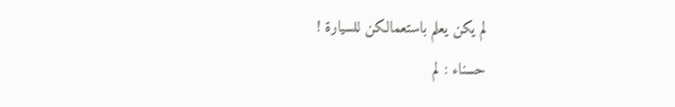لم يكن يعلم باستعمالكن للسيارة !
حسناء : لم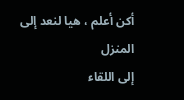أكن أعلم ، هيا لنعد إلى المنزل
إلى اللقاء